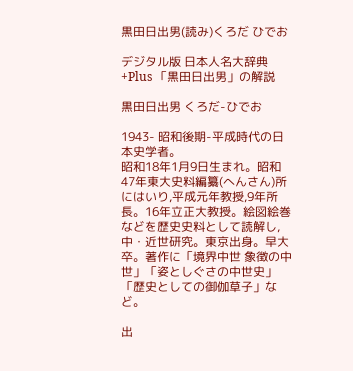黒田日出男(読み)くろだ ひでお

デジタル版 日本人名大辞典+Plus 「黒田日出男」の解説

黒田日出男 くろだ-ひでお

1943- 昭和後期-平成時代の日本史学者。
昭和18年1月9日生まれ。昭和47年東大史料編纂(へんさん)所にはいり,平成元年教授,9年所長。16年立正大教授。絵図絵巻などを歴史史料として読解し,中・近世研究。東京出身。早大卒。著作に「境界中世 象徴の中世」「姿としぐさの中世史」「歴史としての御伽草子」など。

出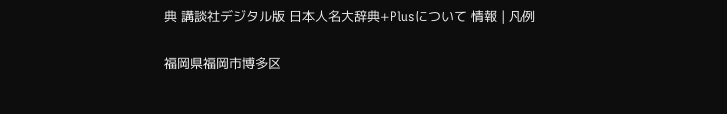典 講談社デジタル版 日本人名大辞典+Plusについて 情報 | 凡例

福岡県福岡市博多区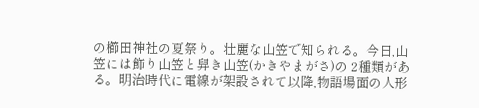の櫛田神社の夏祭り。壮麗な山笠で知られる。今日,山笠には飾り山笠と舁き山笠(かきやまがさ)の 2種類がある。明治時代に電線が架設されて以降,物語場面の人形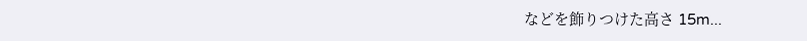などを飾りつけた高さ 15m...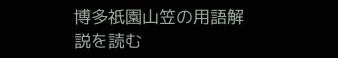博多祇園山笠の用語解説を読む